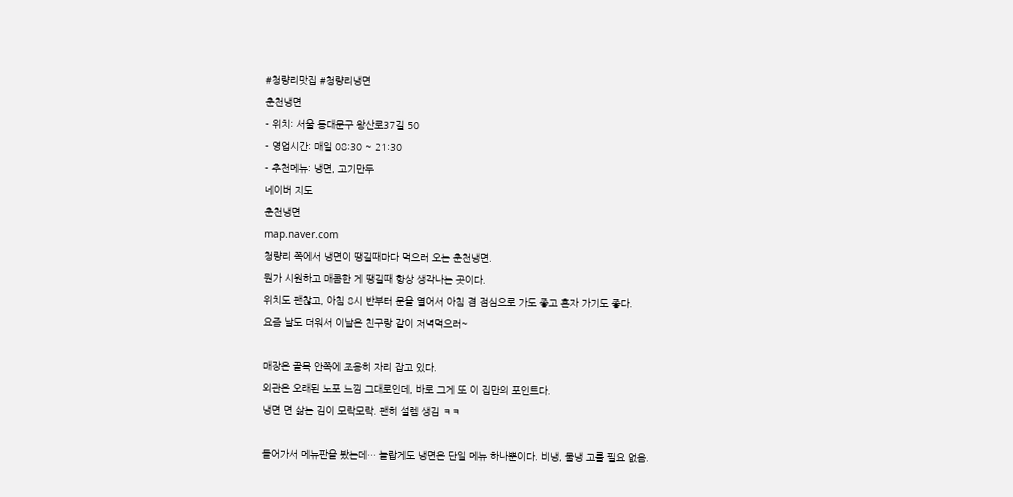#청량리맛집 #청량리냉면
춘천냉면
- 위치: 서울 동대문구 왕산로37길 50
- 영업시간: 매일 08:30 ~ 21:30
- 추천메뉴: 냉면, 고기만두
네이버 지도
춘천냉면
map.naver.com
청량리 쪽에서 냉면이 땡길때마다 먹으러 오는 춘천냉면.
뭔가 시원하고 매콤한 게 땡길때 항상 생각나는 곳이다.
위치도 괜찮고, 아침 8시 반부터 문을 열어서 아침 겸 점심으로 가도 좋고 혼자 가기도 좋다.
요즘 날도 더워서 이날은 친구랑 같이 저녁먹으러~

매장은 골목 안쪽에 조용히 자리 잡고 있다.
외관은 오래된 노포 느낌 그대로인데, 바로 그게 또 이 집만의 포인트다.
냉면 면 삶는 김이 모락모락. 괜히 설렘 생김 ㅋㅋ

들어가서 메뉴판을 봤는데… 놀랍게도 냉면은 단일 메뉴 하나뿐이다. 비냉, 물냉 고를 필요 없음.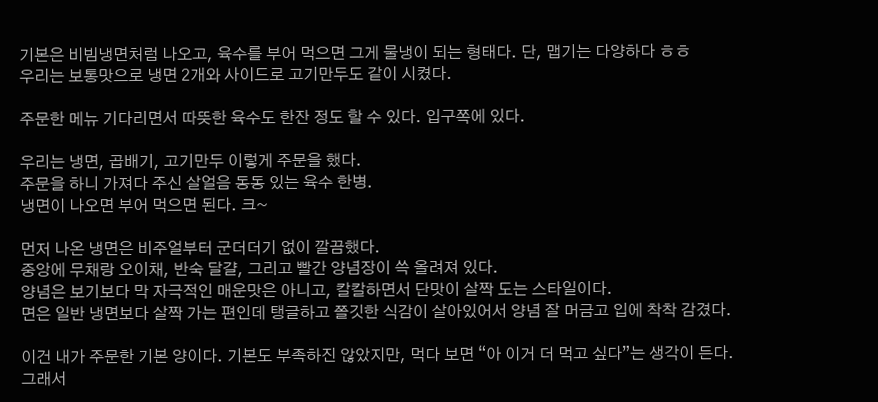기본은 비빔냉면처럼 나오고, 육수를 부어 먹으면 그게 물냉이 되는 형태다. 단, 맵기는 다양하다 ㅎㅎ
우리는 보통맛으로 냉면 2개와 사이드로 고기만두도 같이 시켰다.

주문한 메뉴 기다리면서 따뜻한 육수도 한잔 정도 할 수 있다. 입구쪽에 있다.

우리는 냉면, 곱배기, 고기만두 이렇게 주문을 했다.
주문을 하니 가져다 주신 살얼음 동동 있는 육수 한병.
냉면이 나오면 부어 먹으면 된다. 크~

먼저 나온 냉면은 비주얼부터 군더더기 없이 깔끔했다.
중앙에 무채랑 오이채, 반숙 달걀, 그리고 빨간 양념장이 쓱 올려져 있다.
양념은 보기보다 막 자극적인 매운맛은 아니고, 칼칼하면서 단맛이 살짝 도는 스타일이다.
면은 일반 냉면보다 살짝 가는 편인데 탱글하고 쫄깃한 식감이 살아있어서 양념 잘 머금고 입에 착착 감겼다.

이건 내가 주문한 기본 양이다. 기본도 부족하진 않았지만, 먹다 보면 “아 이거 더 먹고 싶다”는 생각이 든다.
그래서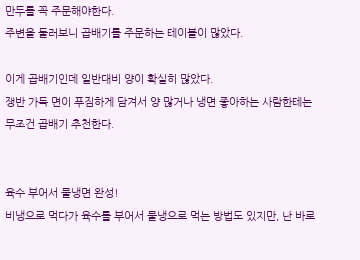만두를 꼭 주문해야한다.
주변을 둘러보니 곱배기를 주문하는 테이블이 많았다.

이게 곱배기인데 일반대비 양이 확실히 많았다.
쟁반 가득 면이 푸짐하게 담겨서 양 많거나 냉면 좋아하는 사람한테는 무조건 곱배기 추천한다.


육수 부어서 물냉면 완성!
비냉으로 먹다가 육수를 부어서 물냉으로 먹는 방법도 있지만, 난 바로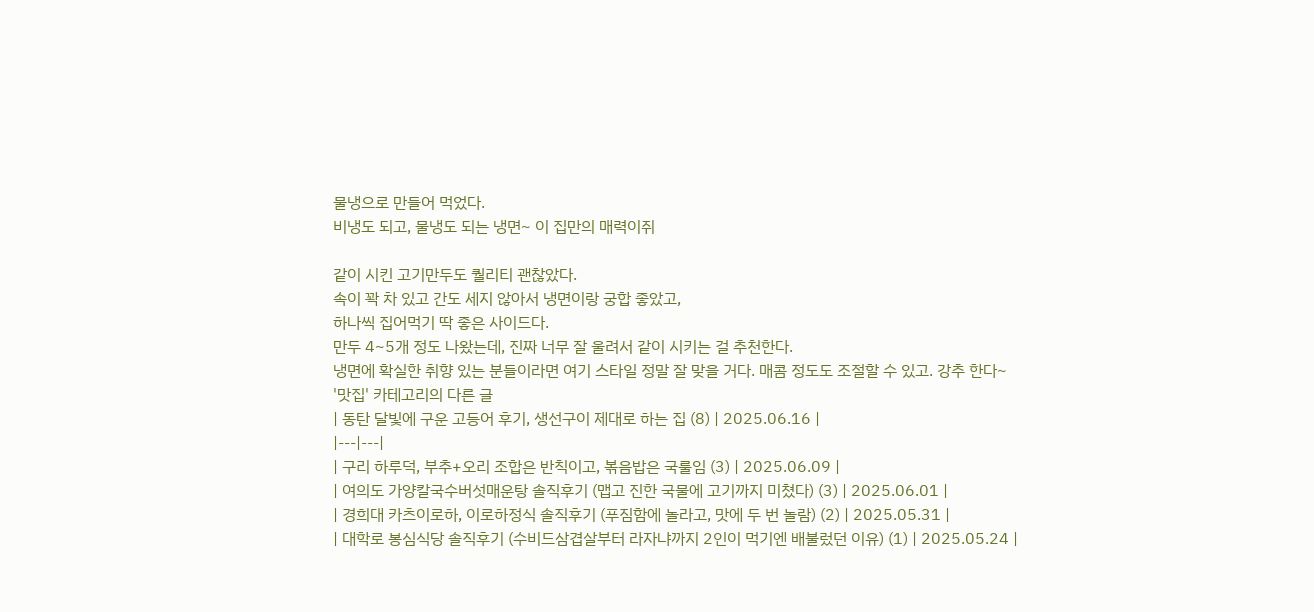물냉으로 만들어 먹었다.
비냉도 되고, 물냉도 되는 냉면~ 이 집만의 매력이쥐

같이 시킨 고기만두도 퀄리티 괜찮았다.
속이 꽉 차 있고 간도 세지 않아서 냉면이랑 궁합 좋았고,
하나씩 집어먹기 딱 좋은 사이드다.
만두 4~5개 정도 나왔는데, 진짜 너무 잘 울려서 같이 시키는 걸 추천한다.
냉면에 확실한 취향 있는 분들이라면 여기 스타일 정말 잘 맞을 거다. 매콤 정도도 조절할 수 있고. 강추 한다~
'맛집' 카테고리의 다른 글
| 동탄 달빛에 구운 고등어 후기, 생선구이 제대로 하는 집 (8) | 2025.06.16 |
|---|---|
| 구리 하루덕, 부추+오리 조합은 반칙이고, 볶음밥은 국룰임 (3) | 2025.06.09 |
| 여의도 가양칼국수버섯매운탕 솔직후기 (맵고 진한 국물에 고기까지 미쳤다) (3) | 2025.06.01 |
| 경희대 카츠이로하, 이로하정식 솔직후기 (푸짐함에 놀라고, 맛에 두 번 놀람) (2) | 2025.05.31 |
| 대학로 봉심식당 솔직후기 (수비드삼겹살부터 라자냐까지 2인이 먹기엔 배불렀던 이유) (1) | 2025.05.24 |